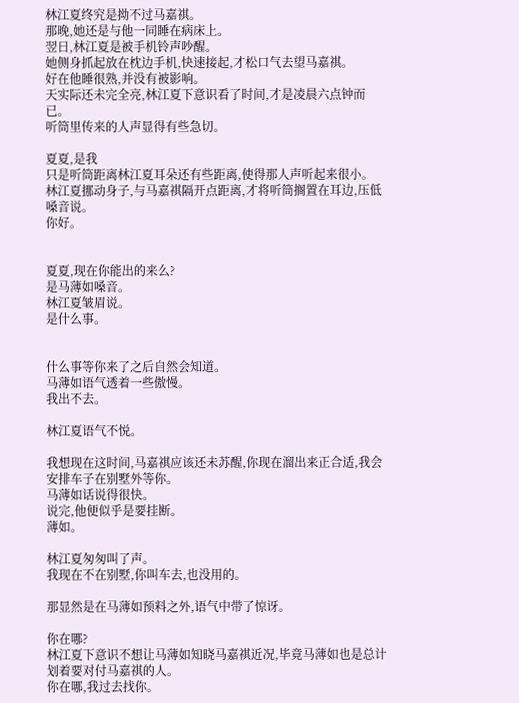林江夏终究是拗不过马嘉祺。
那晚,她还是与他一同睡在病床上。
翌日,林江夏是被手机铃声吵醒。
她侧身抓起放在枕边手机,快速接起,才松口气去望马嘉祺。
好在他睡很熟,并没有被影响。
天实际还未完全亮,林江夏下意识看了时间,才是凌晨六点钟而已。
听筒里传来的人声显得有些急切。

夏夏,是我
只是听筒距离林江夏耳朵还有些距离,使得那人声听起来很小。
林江夏挪动身子,与马嘉祺隔开点距离,才将听筒搁置在耳边,压低嗓音说。
你好。


夏夏,现在你能出的来么?
是马薄如嗓音。
林江夏皱眉说。
是什么事。


什么事等你来了之后自然会知道。
马薄如语气透着一些傲慢。
我出不去。

林江夏语气不悦。

我想现在这时间,马嘉祺应该还未苏醒,你现在溜出来正合适,我会安排车子在别墅外等你。
马薄如话说得很快。
说完,他便似乎是要挂断。
薄如。

林江夏匆匆叫了声。
我现在不在别墅,你叫车去,也没用的。

那显然是在马薄如预料之外,语气中带了惊讶。

你在哪?
林江夏下意识不想让马薄如知晓马嘉祺近况,毕竟马薄如也是总计划着要对付马嘉祺的人。
你在哪,我过去找你。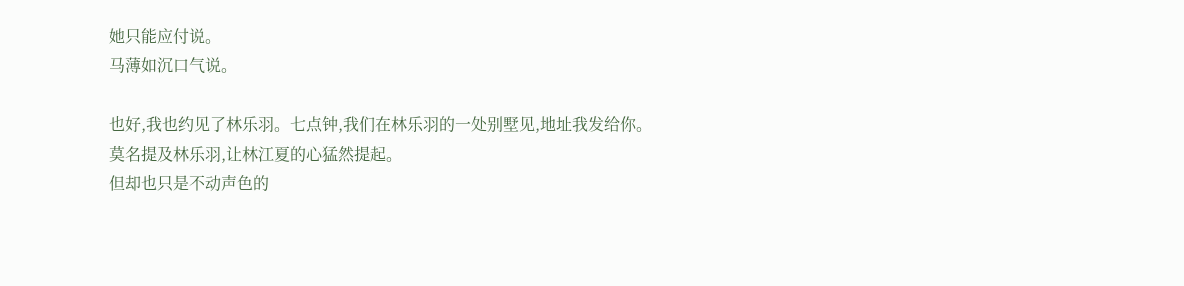她只能应付说。
马薄如沉口气说。

也好,我也约见了林乐羽。七点钟,我们在林乐羽的一处别墅见,地址我发给你。
莫名提及林乐羽,让林江夏的心猛然提起。
但却也只是不动声色的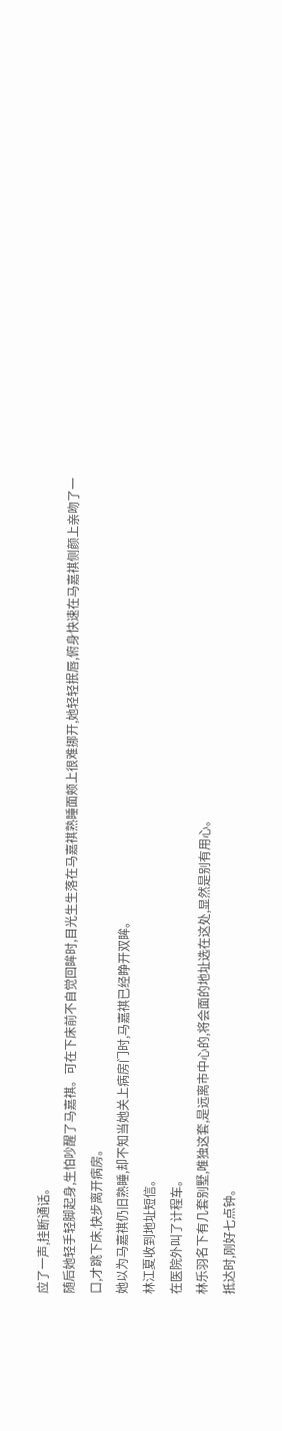应了一声,挂断通话。
随后她轻手轻脚起身,生怕吵醒了马嘉祺。可在下床前不自觉回眸时,目光生生落在马嘉祺熟睡面颊上很难挪开,她轻轻抿唇,俯身快速在马嘉祺侧颜上亲吻了一口,才跳下床,快步离开病房。
她以为马嘉祺仍旧熟睡,却不知当她关上病房门时,马嘉祺已经睁开双眸。
林江夏收到地址短信。
在医院外叫了计程车。
林乐羽名下有几套别墅,唯独这套,是远离市中心的,将会面的地址选在这处,显然是别有用心。
抵达时,刚好七点钟。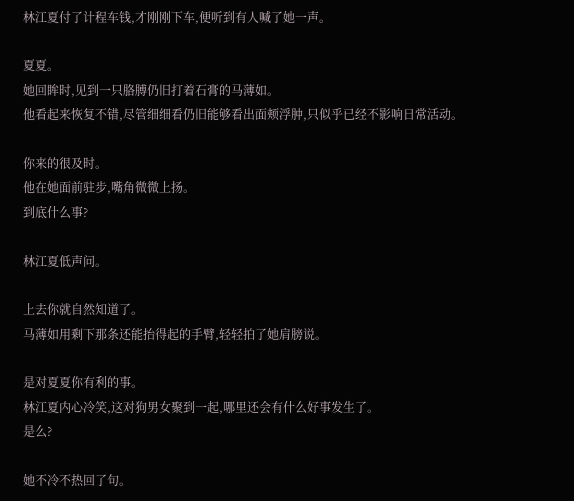林江夏付了计程车钱,才刚刚下车,便听到有人喊了她一声。

夏夏。
她回眸时,见到一只胳膊仍旧打着石膏的马薄如。
他看起来恢复不错,尽管细细看仍旧能够看出面颊浮肿,只似乎已经不影响日常活动。

你来的很及时。
他在她面前驻步,嘴角微微上扬。
到底什么事?

林江夏低声问。

上去你就自然知道了。
马薄如用剩下那条还能抬得起的手臂,轻轻拍了她肩膀说。

是对夏夏你有利的事。
林江夏内心冷笑,这对狗男女聚到一起,哪里还会有什么好事发生了。
是么?

她不冷不热回了句。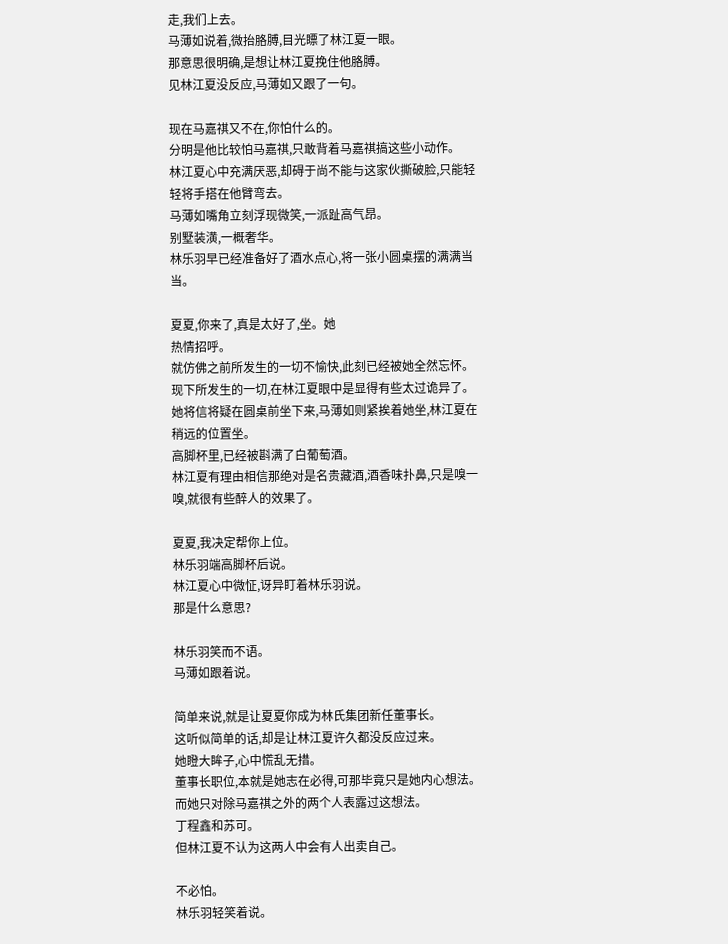走,我们上去。
马薄如说着,微抬胳膊,目光瞟了林江夏一眼。
那意思很明确,是想让林江夏挽住他胳膊。
见林江夏没反应,马薄如又跟了一句。

现在马嘉祺又不在,你怕什么的。
分明是他比较怕马嘉祺,只敢背着马嘉祺搞这些小动作。
林江夏心中充满厌恶,却碍于尚不能与这家伙撕破脸,只能轻轻将手搭在他臂弯去。
马薄如嘴角立刻浮现微笑,一派趾高气昂。
别墅装潢,一概奢华。
林乐羽早已经准备好了酒水点心,将一张小圆桌摆的满满当当。

夏夏,你来了,真是太好了,坐。她
热情招呼。
就仿佛之前所发生的一切不愉快,此刻已经被她全然忘怀。
现下所发生的一切,在林江夏眼中是显得有些太过诡异了。
她将信将疑在圆桌前坐下来,马薄如则紧挨着她坐,林江夏在稍远的位置坐。
高脚杯里,已经被斟满了白葡萄酒。
林江夏有理由相信那绝对是名贵藏酒,酒香味扑鼻,只是嗅一嗅,就很有些醉人的效果了。

夏夏,我决定帮你上位。
林乐羽端高脚杯后说。
林江夏心中微怔,讶异盯着林乐羽说。
那是什么意思?

林乐羽笑而不语。
马薄如跟着说。

简单来说,就是让夏夏你成为林氏集团新任董事长。
这听似简单的话,却是让林江夏许久都没反应过来。
她瞪大眸子,心中慌乱无措。
董事长职位,本就是她志在必得,可那毕竟只是她内心想法。而她只对除马嘉祺之外的两个人表露过这想法。
丁程鑫和苏可。
但林江夏不认为这两人中会有人出卖自己。

不必怕。
林乐羽轻笑着说。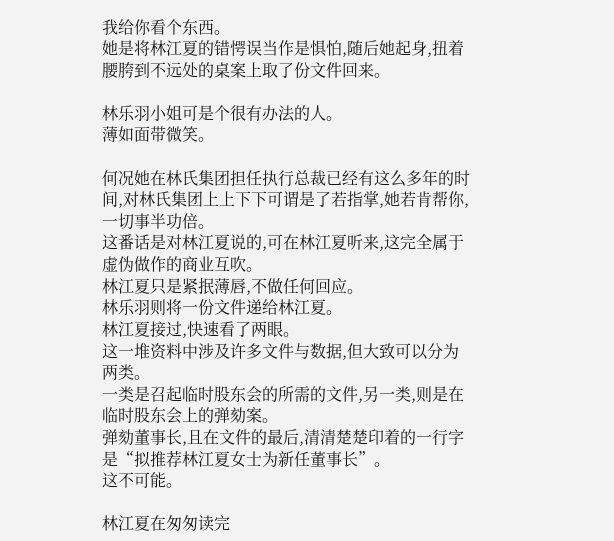我给你看个东西。
她是将林江夏的错愕误当作是惧怕,随后她起身,扭着腰胯到不远处的桌案上取了份文件回来。

林乐羽小姐可是个很有办法的人。
薄如面带微笑。

何况她在林氏集团担任执行总裁已经有这么多年的时间,对林氏集团上上下下可谓是了若指掌,她若肯帮你,一切事半功倍。
这番话是对林江夏说的,可在林江夏听来,这完全属于虚伪做作的商业互吹。
林江夏只是紧抿薄唇,不做任何回应。
林乐羽则将一份文件递给林江夏。
林江夏接过,快速看了两眼。
这一堆资料中涉及许多文件与数据,但大致可以分为两类。
一类是召起临时股东会的所需的文件,另一类,则是在临时股东会上的弹劾案。
弹劾董事长,且在文件的最后,清清楚楚印着的一行字是“拟推荐林江夏女士为新任董事长”。
这不可能。

林江夏在匆匆读完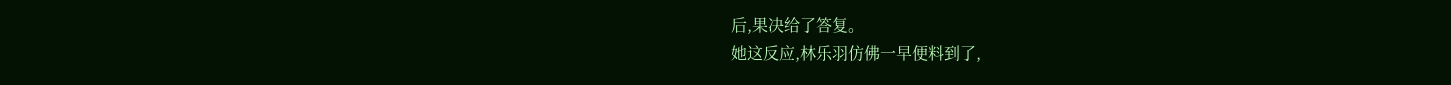后,果决给了答复。
她这反应,林乐羽仿佛一早便料到了,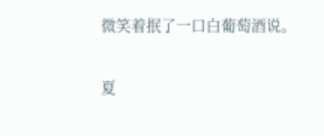微笑着抿了一口白葡萄酒说。

夏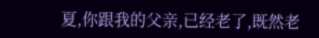夏,你跟我的父亲,已经老了,既然老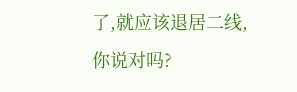了,就应该退居二线,你说对吗?